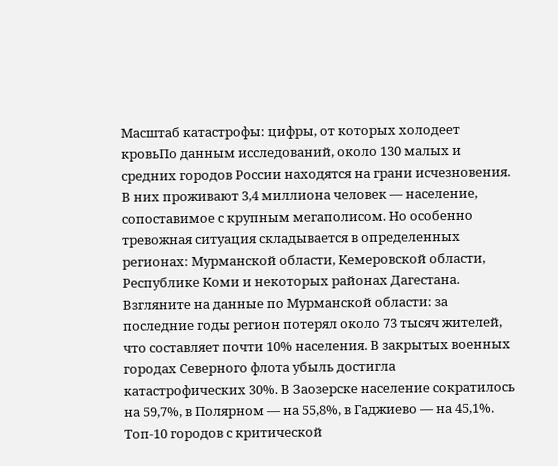Масштаб катастрофы: цифры, от которых холодеет кровьПо данным исследований, около 130 малых и средних городов России находятся на грани исчезновения. В них проживают 3,4 миллиона человек — население, сопоставимое с крупным мегаполисом. Но особенно тревожная ситуация складывается в определенных регионах: Мурманской области, Кемеровской области, Республике Коми и некоторых районах Дагестана. Взгляните на данные по Мурманской области: за последние годы регион потерял около 73 тысяч жителей, что составляет почти 10% населения. В закрытых военных городах Северного флота убыль достигла катастрофических 30%. В Заозерске население сократилось на 59,7%, в Полярном — на 55,8%, в Гаджиево — на 45,1%. Топ-10 городов с критической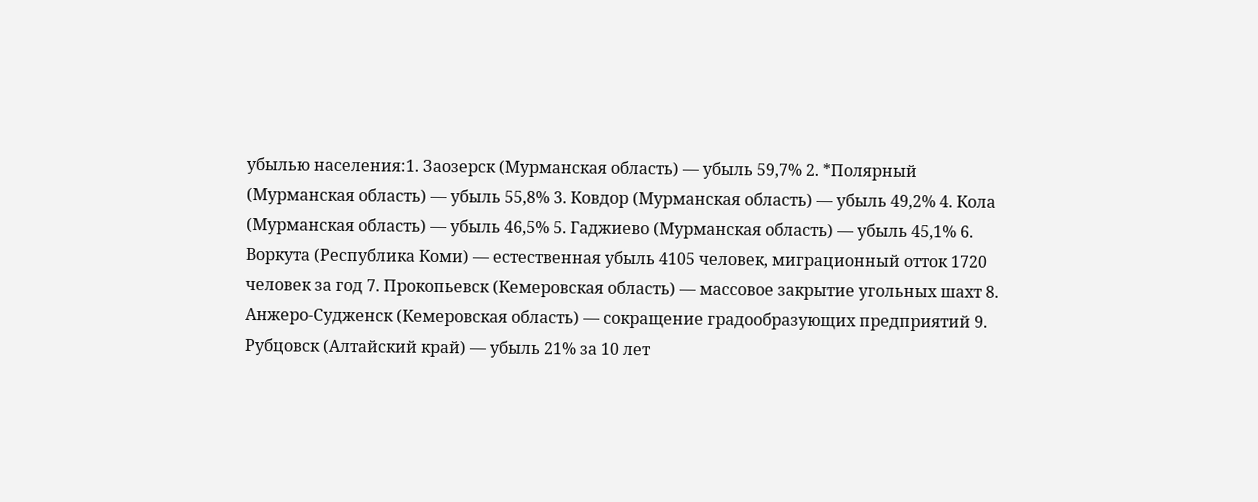убылью населения:1. Заозерск (Мурманская область) — убыль 59,7% 2. *Полярный (Мурманская область) — убыль 55,8% 3. Ковдор (Мурманская область) — убыль 49,2% 4. Кола (Мурманская область) — убыль 46,5% 5. Гаджиево (Мурманская область) — убыль 45,1% 6. Воркута (Республика Коми) — естественная убыль 4105 человек, миграционный отток 1720 человек за год 7. Прокопьевск (Кемеровская область) — массовое закрытие угольных шахт 8. Анжеро-Судженск (Кемеровская область) — сокращение градообразующих предприятий 9. Рубцовск (Алтайский край) — убыль 21% за 10 лет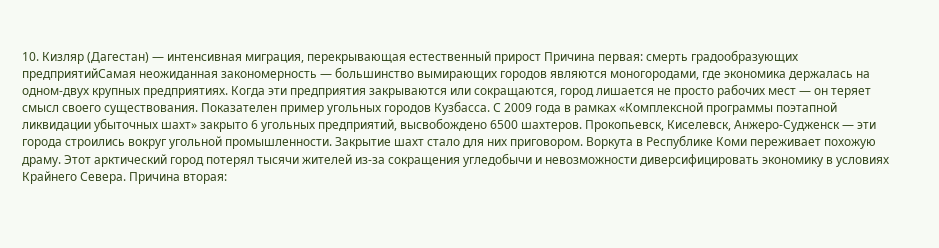10. Кизляр (Дагестан) — интенсивная миграция, перекрывающая естественный прирост Причина первая: смерть градообразующих предприятийСамая неожиданная закономерность — большинство вымирающих городов являются моногородами, где экономика держалась на одном-двух крупных предприятиях. Когда эти предприятия закрываются или сокращаются, город лишается не просто рабочих мест — он теряет смысл своего существования. Показателен пример угольных городов Кузбасса. С 2009 года в рамках «Комплексной программы поэтапной ликвидации убыточных шахт» закрыто 6 угольных предприятий, высвобождено 6500 шахтеров. Прокопьевск, Киселевск, Анжеро-Судженск — эти города строились вокруг угольной промышленности. Закрытие шахт стало для них приговором. Воркута в Республике Коми переживает похожую драму. Этот арктический город потерял тысячи жителей из-за сокращения угледобычи и невозможности диверсифицировать экономику в условиях Крайнего Севера. Причина вторая: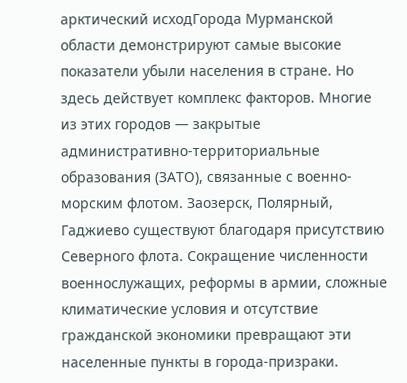арктический исходГорода Мурманской области демонстрируют самые высокие показатели убыли населения в стране. Но здесь действует комплекс факторов. Многие из этих городов — закрытые административно-территориальные образования (ЗАТО), связанные с военно-морским флотом. Заозерск, Полярный, Гаджиево существуют благодаря присутствию Северного флота. Сокращение численности военнослужащих, реформы в армии, сложные климатические условия и отсутствие гражданской экономики превращают эти населенные пункты в города-призраки.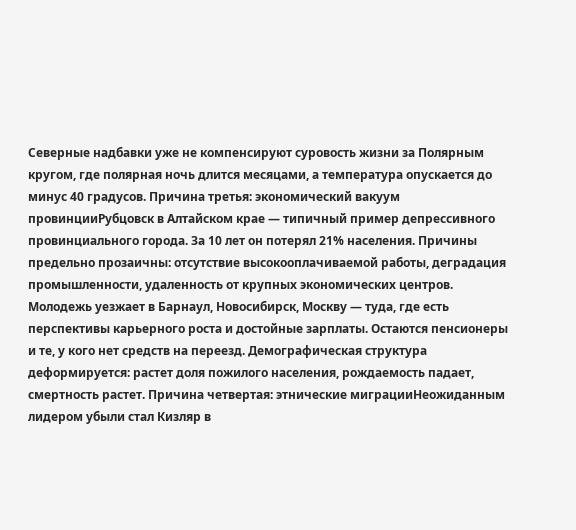Северные надбавки уже не компенсируют суровость жизни за Полярным кругом, где полярная ночь длится месяцами, а температура опускается до минус 40 градусов. Причина третья: экономический вакуум провинцииРубцовск в Алтайском крае — типичный пример депрессивного провинциального города. За 10 лет он потерял 21% населения. Причины предельно прозаичны: отсутствие высокооплачиваемой работы, деградация промышленности, удаленность от крупных экономических центров. Молодежь уезжает в Барнаул, Новосибирск, Москву — туда, где есть перспективы карьерного роста и достойные зарплаты. Остаются пенсионеры и те, у кого нет средств на переезд. Демографическая структура деформируется: растет доля пожилого населения, рождаемость падает, смертность растет. Причина четвертая: этнические миграцииНеожиданным лидером убыли стал Кизляр в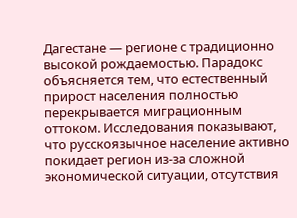Дагестане — регионе с традиционно высокой рождаемостью. Парадокс объясняется тем, что естественный прирост населения полностью перекрывается миграционным оттоком. Исследования показывают, что русскоязычное население активно покидает регион из-за сложной экономической ситуации, отсутствия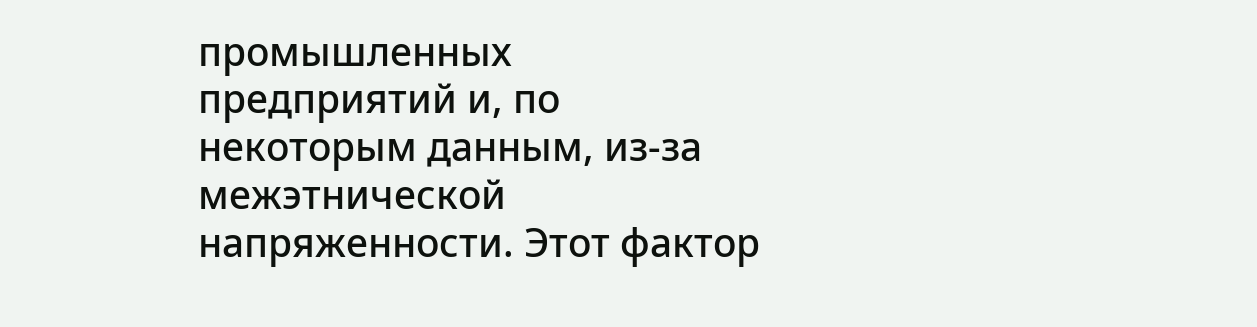промышленных предприятий и, по некоторым данным, из-за межэтнической напряженности. Этот фактор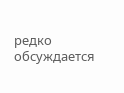редко обсуждается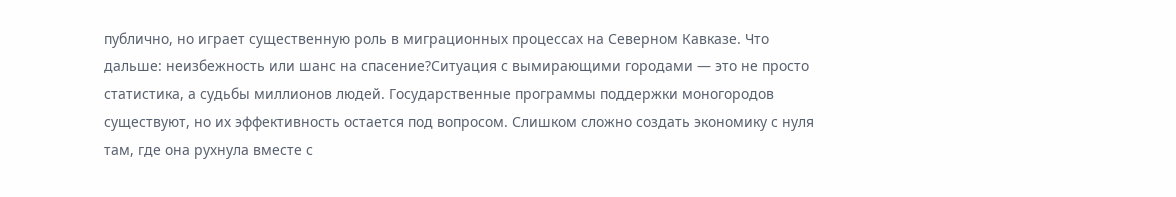публично, но играет существенную роль в миграционных процессах на Северном Кавказе. Что дальше: неизбежность или шанс на спасение?Ситуация с вымирающими городами — это не просто статистика, а судьбы миллионов людей. Государственные программы поддержки моногородов существуют, но их эффективность остается под вопросом. Слишком сложно создать экономику с нуля там, где она рухнула вместе с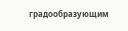градообразующим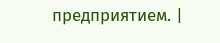предприятием. |